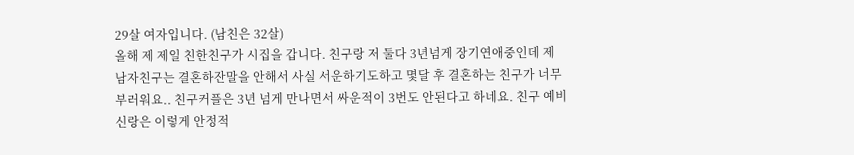29살 여자입니다. (남친은 32살)
올해 제 제일 친한친구가 시집을 갑니다. 친구랑 저 둘다 3년넘게 장기연애중인데 제 남자친구는 결혼하잔말을 안해서 사실 서운하기도하고 몇달 후 결혼하는 친구가 너무 부러워요.. 친구커플은 3년 넘게 만나면서 싸운적이 3번도 안된다고 하네요. 친구 예비신랑은 이렇게 안정적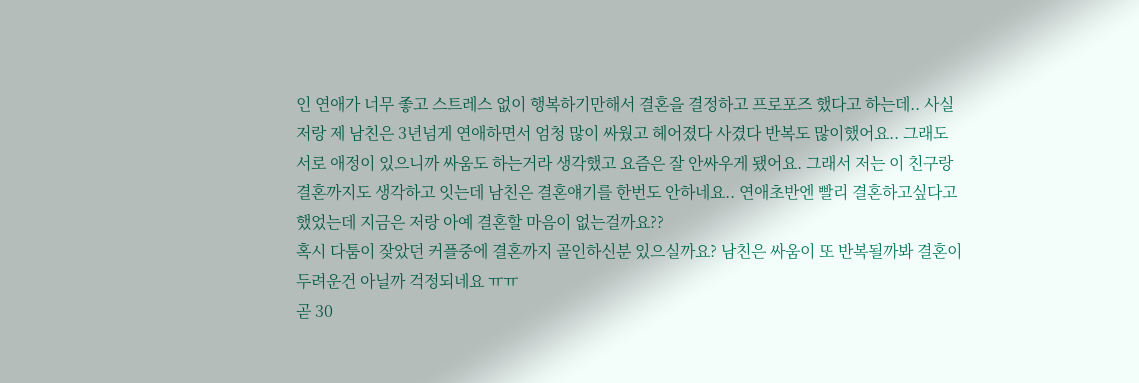인 연애가 너무 좋고 스트레스 없이 행복하기만해서 결혼을 결정하고 프로포즈 했다고 하는데.. 사실 저랑 제 남친은 3년넘게 연애하면서 엄청 많이 싸웠고 헤어졌다 사겼다 반복도 많이했어요.. 그래도 서로 애정이 있으니까 싸움도 하는거라 생각했고 요즘은 잘 안싸우게 됐어요. 그래서 저는 이 친구랑 결혼까지도 생각하고 잇는데 남친은 결혼얘기를 한번도 안하네요.. 연애초반엔 빨리 결혼하고싶다고 했었는데 지금은 저랑 아예 결혼할 마음이 없는걸까요??
혹시 다툼이 잦았던 커플중에 결혼까지 골인하신분 있으실까요? 남친은 싸움이 또 반복될까봐 결혼이 두려운건 아닐까 걱정되네요 ㅠㅠ
곧 30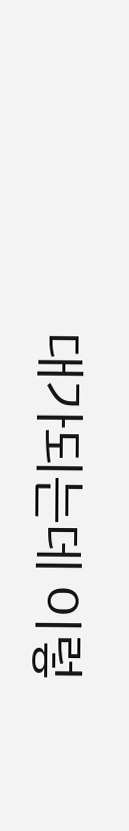대가되는데 이렇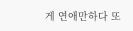게 연애만하다 또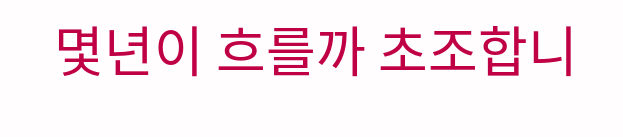몇년이 흐를까 초조합니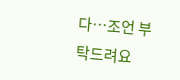다…조언 부탁드려요